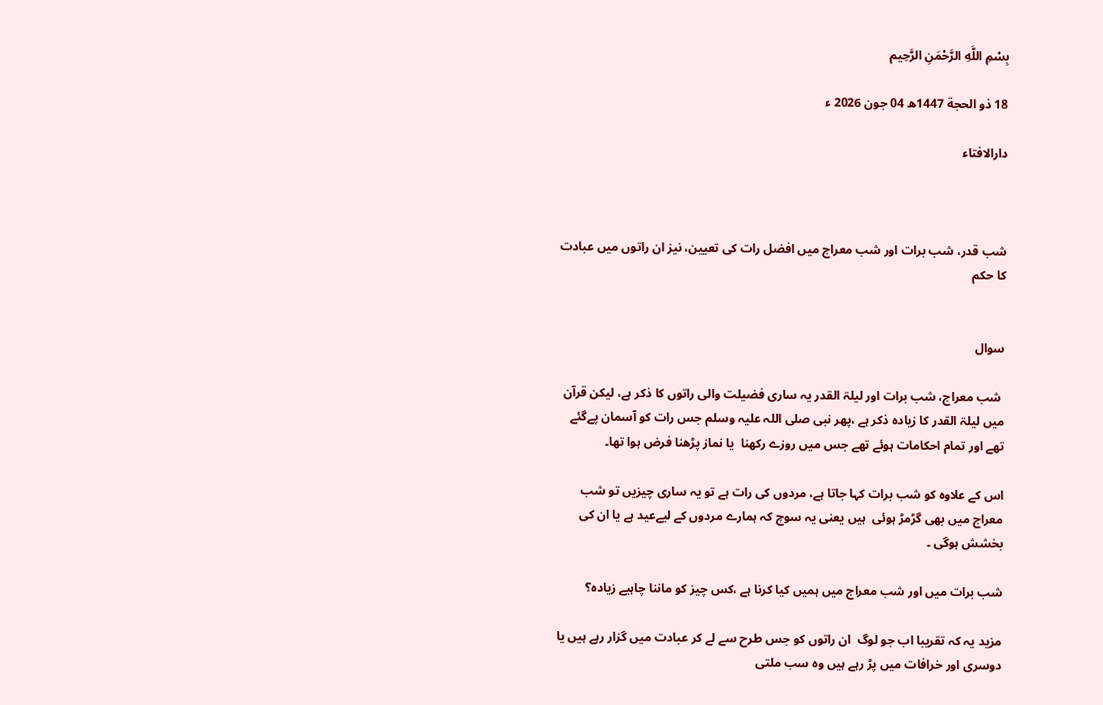بِسْمِ اللَّهِ الرَّحْمَنِ الرَّحِيم

18 ذو الحجة 1447ھ 04 جون 2026 ء

دارالافتاء



شب قدر، شب برات اور شب معراج میں افضل رات کی تعیین، نیز ان راتوں میں عبادت کا حکم


سوال

 شب معراج، شب برات اور لیلۃ القدر یہ ساری فضیلت والی راتوں کا ذکر ہے، لیکن قرآن میں لیلۃ القدر کا زیادہ ذکر ہے ،پھر نبی صلی اللہ علیہ وسلم جس رات کو آسمان پےگئے تھے اور تمام احکامات ہوئے تھے جس میں روزے رکھنا  یا نماز پڑھنا فرض ہوا تھا۔

اس کے علاوہ کو شب برات کہا جاتا ہے، مردوں کی رات ہے تو یہ ساری چیزیں تو شب معراج میں بھی گڑمڑ ہوئی  ہیں یعنی یہ سوچ کہ ہمارے مردوں کے لیےعید ہے یا ان کی بخشش ہوگی ۔

شب برات میں اور شب معراج میں ہمیں کیا کرنا ہے ،کس چیز کو ماننا چاہیے زیادہ؟

مزید یہ کہ تقریبا اب جو لوگ  ان راتوں کو جس طرح سے لے کر عبادت میں گزار رہے ہیں یا دوسری اور خرافات میں پڑ رہے ہیں وہ سب ملتی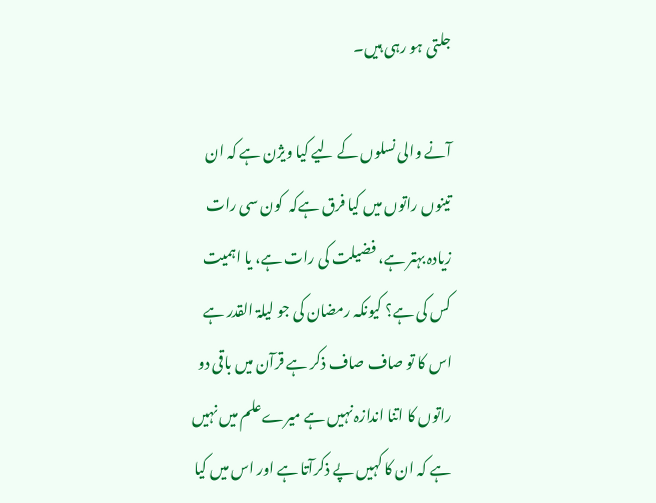جلتی ہو رہی ہیں۔

آنے والی نسلوں کے لیے کیا ویژن ہے کہ ان تینوں راتوں میں کیا فرق ہےکہ  کون سی رات زیادہ بہتر ہے، فضیلت کی رات ہے، یا اہمیت کس کی ہے؟ کیونکہ رمضان کی جو لیلۃ القدر ہے اس کا تو صاف صاف ذکر ہے قرآن میں باقی دو راتوں کا اتنا اندازہ نہیں ہے میرےعلم میں نہیں ہے کہ ان کا کہیں پے ذکرآتا ہے اور اس میں کیا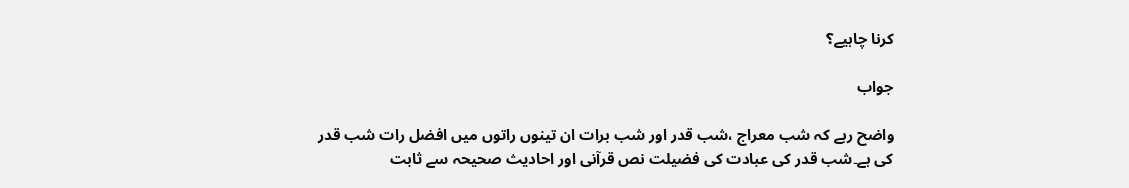کرنا چاہیے؟

جواب

واضح رہے کہ شب معراج ،شب قدر اور شب برات ان تینوں راتوں میں افضل رات شب قدر کی ہے۔شب قدر کی عبادت کی فضیلت نص قرآنی اور احادیث صحیحہ سے ثابت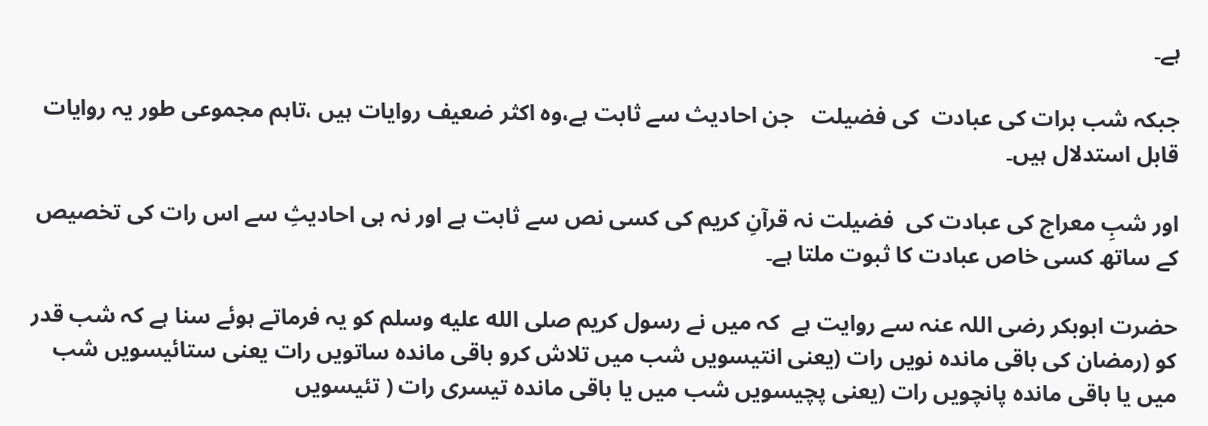ہے۔

جبکہ شب برات کی عبادت  کی فضیلت   جن احادیث سے ثابت ہے،وہ اکثر ضعیف روایات ہیں ،تاہم مجموعی طور یہ روایات قابل استدلال ہیں۔

اور شبِ معراج کی عبادت کی  فضیلت نہ قرآنِ کریم کی کسی نص سے ثابت ہے اور نہ ہی احادیثِ سے اس رات کی تخصیص کے ساتھ کسی خاص عبادت کا ثبوت ملتا ہے۔

حضرت ابوبکر رضی اللہ عنہ سے روایت ہے  کہ میں نے رسول کریم صلى الله عليه وسلم کو یہ فرماتے ہوئے سنا ہے کہ شب قدر کو (رمضان کی باقی ماندہ نویں رات (یعنی انتیسویں شب میں تلاش کرو باقی ماندہ ساتویں رات یعنی ستائیسویں شب میں یا باقی ماندہ پانچویں رات (یعنی پچیسویں شب میں یا باقی ماندہ تیسری رات ( تئیسویں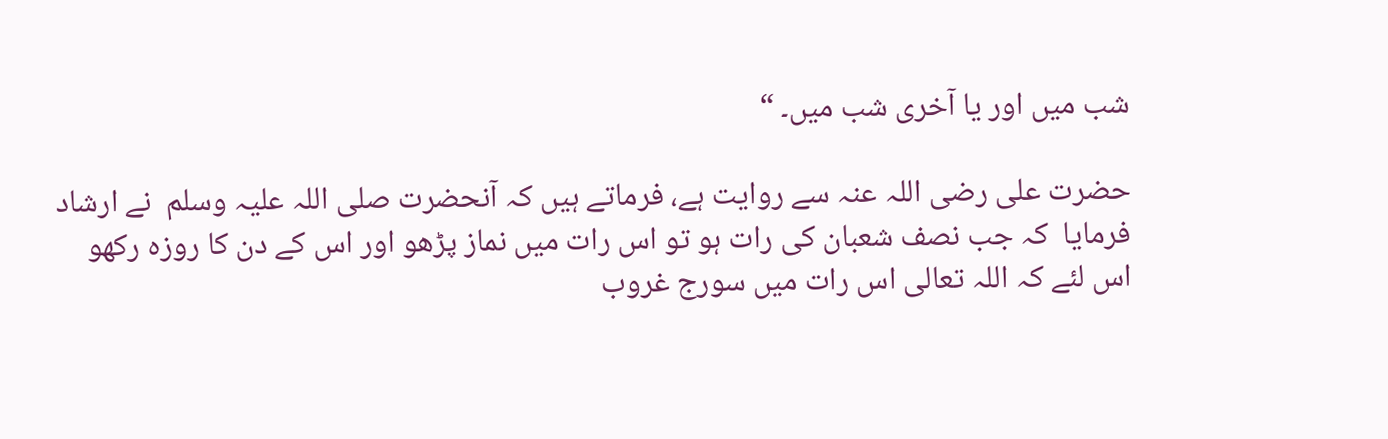شب میں اور یا آخری شب میں۔ “

حضرت علی رضی اللہ عنہ سے روایت ہے، فرماتے ہیں کہ آنحضرت صلی اللہ علیہ وسلم  نے ارشاد فرمایا  کہ جب نصف شعبان کی رات ہو تو اس رات میں نماز پڑھو اور اس کے دن کا روزہ رکھو اس لئے کہ اللہ تعالی اس رات میں سورج غروب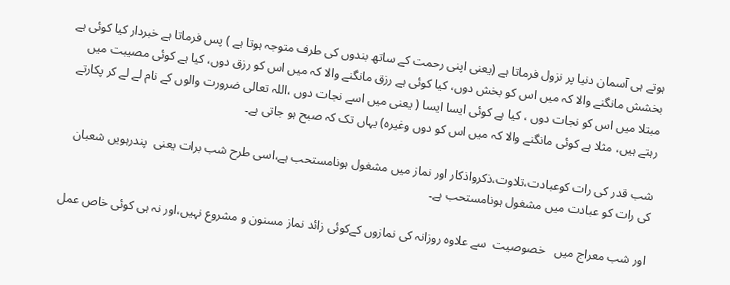ہوتے ہی آسمان دنیا پر نزول فرماتا ہے (یعنی اپنی رحمت کے ساتھ بندوں کی طرف متوجہ ہوتا ہے ) پس فرماتا ہے خبردار کیا کوئی ہے بخشش مانگنے والا کہ میں اس کو بخش دوں، کیا کوئی ہے رزق مانگنے والا کہ میں اس کو رزق دوں، کیا ہے کوئی مصیبت میں مبتلا میں اس کو نجات دوں ، کیا ہے کوئی ایسا ایسا ( یعنی میں اسے نجات دوں ،اللہ تعالی ضرورت والوں کے نام لے لے کر پکارتے رہتے ہیں، مثلا ہے کوئی مانگنے والا کہ میں اس کو دوں وغیرہ) یہاں تک کہ صبح ہو جاتی ہے۔

شب قدر کی رات کوعبادت،تلاوت،ذکرواذکار اور نماز میں مشغول ہونامستحب ہے،اسی طرح شب برات یعنی  پندرہویں شعبان کی رات کو عبادت میں مشغول ہونامستحب ہے۔

اور شب معراج میں   خصوصیت  سے علاوہ روزانہ کی نمازوں کےکوئی زائد نماز مسنون و مشروع نہیں،اور نہ ہی کوئی خاص عمل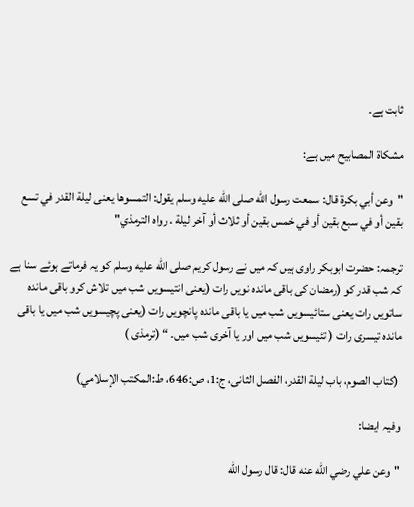ثابت ہے۔

مشكاة المصابيح میں ہے:

"وعن أبي بكرة قال: سمعت رسول الله صلى الله عليه وسلم يقول: التمسوها يعنى ليلة القدر في تسع بقين أو في سبع بقين أو في خمس بقين أو ثلاث أو آخر ليلة . رواه الترمذي"

ترجمہ: حضرت ابوبکر راوی ہیں کہ میں نے رسول کریم صلى الله عليه وسلم کو یہ فرماتے ہوئے سنا ہے کہ شب قدر کو (رمضان کی باقی ماندہ نویں رات (یعنی انتیسویں شب میں تلاش کرو باقی ماندہ ساتویں رات یعنی ستائیسویں شب میں یا باقی ماندہ پانچویں رات (یعنی پچیسویں شب میں یا باقی ماندہ تیسری رات ( تئیسویں شب میں اور یا آخری شب میں۔ “ (ترمذی )

 (کتاب الصوم،‌‌ باب ليلة القدر، الفصل الثانی، ج:1، ص:646، ط:المكتب الإسلامي)

وفیہ ایضا:

"وعن علي رضي الله عنه قال: قال رسول الله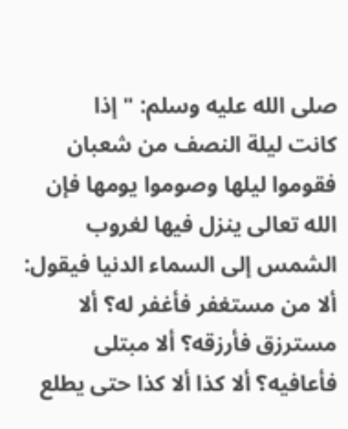صلى الله عليه وسلم: " إذا كانت ‌ليلة ‌النصف ‌من ‌شعبان فقوموا ليلها وصوموا يومها فإن الله تعالى ينزل فيها لغروب الشمس إلى السماء الدنيا فيقول: ألا من مستغفر فأغفر له؟ ألا مسترزق فأرزقه؟ ألا مبتلى فأعافيه؟ ألا كذا ألا كذا حتى يطلع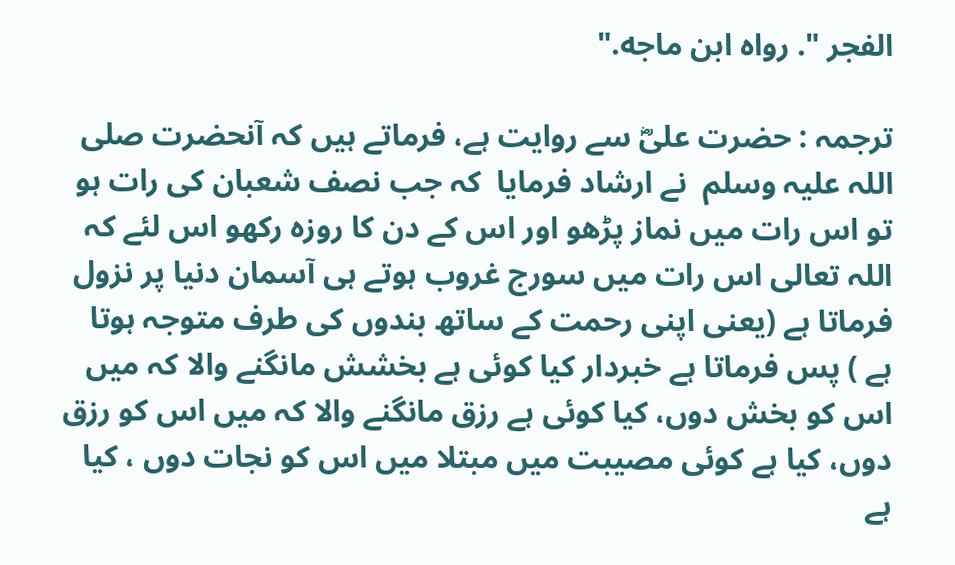الفجر ". رواه ابن ماجه."

ترجمہ : حضرت علیؓ سے روایت ہے، فرماتے ہیں کہ آنحضرت صلی اللہ علیہ وسلم  نے ارشاد فرمایا  کہ جب نصف شعبان کی رات ہو تو اس رات میں نماز پڑھو اور اس کے دن کا روزہ رکھو اس لئے کہ اللہ تعالی اس رات میں سورج غروب ہوتے ہی آسمان دنیا پر نزول فرماتا ہے (یعنی اپنی رحمت کے ساتھ بندوں کی طرف متوجہ ہوتا ہے ) پس فرماتا ہے خبردار کیا کوئی ہے بخشش مانگنے والا کہ میں اس کو بخش دوں، کیا کوئی ہے رزق مانگنے والا کہ میں اس کو رزق دوں، کیا ہے کوئی مصیبت میں مبتلا میں اس کو نجات دوں ، کیا ہے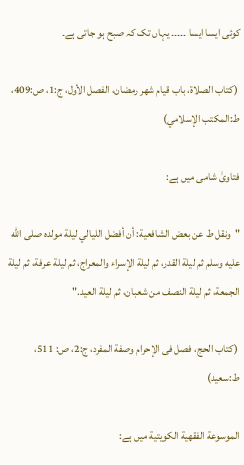کوئی ایسا ایسا ۔۔۔۔۔ یہاں تک کہ صبح ہو جاتی ہے۔

 (کتاب الصلاۃ، باب قیام شهر رمضان، الفصل الأول، ج:1، ص:409، ط:المكتب الإسلامي)

فتاویٰ شامی میں ہے:

"ونقل ط عن بعض الشافعية: أن أفضل الليالي ليلة مولده صلى الله عليه وسلم ثم ليلة القدر، ثم ‌ليلة ‌الإسراء والمعراج، ثم ليلة عرفة، ثم ليلة الجمعة، ثم ليلة النصف من شعبان، ثم ليلة العيد."

 (کتاب الحج، فصل فی الإحرام وصفة المفرد، ج:2، ص: 511، ط:سعید)

الموسوعة الفقهية الكويتية میں ہے: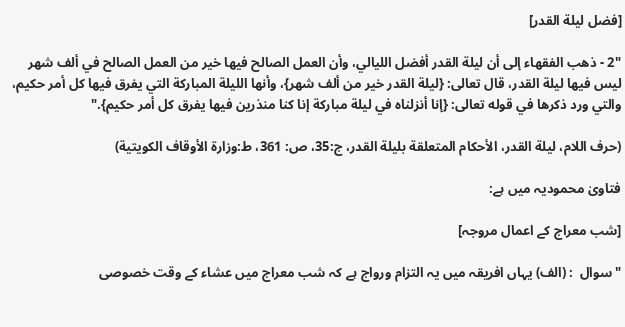[فضل ليلة القدر]

"2 - ذهب الفقهاء إلى أن ليلة القدر ‌أفضل ‌الليالي، وأن العمل الصالح فيها خير من العمل الصالح في ألف شهر ليس فيها ليلة القدر، قال تعالى: {ليلة القدر خير من ألف شهر}، وأنها الليلة المباركة التي يفرق فيها كل أمر حكيم، والتي ورد ذكرها في قوله تعالى: {إنا أنزلناه في ليلة مباركة إنا كنا منذرين فيها يفرق كل أمر حكيم}."

(حرف اللام، لیلة القدر، الأحكام المتعلقة بليلة القدر، ج:35، ص: 361، ط:وزارة الأوقاف الكويتية)

فتاویٰ محمودیہ میں ہے:

[شب معراج کے اعمال مروجہ]

"سوال  : (الف) یہاں افریقہ میں یہ التزام ورواج ہے کہ شب معراج میں عشاء کے وقت خصوصی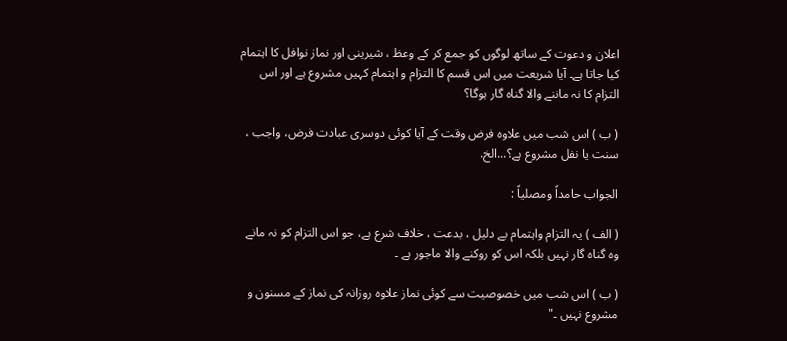اعلان و دعوت کے ساتھ لوگوں کو جمع کر کے وعظ ، شیرینی اور نماز نوافل کا اہتمام کیا جاتا ہے۔ آیا شریعت میں اس قسم کا التزام و اہتمام کہیں مشروع ہے اور اس التزام کا نہ ماننے والا گناہ گار ہوگا؟

( ب ) اس شب میں علاوہ فرض وقت کے آیا کوئی دوسری عبادت فرض، واجب ، سنت یا نفل مشروع ہے؟...الخ.

الجواب حامداً ومصلياً :

( الف ) یہ التزام واہتمام بے دلیل ، بدعت ، خلاف شرع ہے، جو اس التزام کو نہ مانے وہ گناہ گار نہیں بلکہ اس کو روکنے والا ماجور ہے ۔

( ب ) اس شب میں خصوصیت سے کوئی نماز علاوہ روزانہ کی نماز کے مسنون و مشروع نہیں ۔"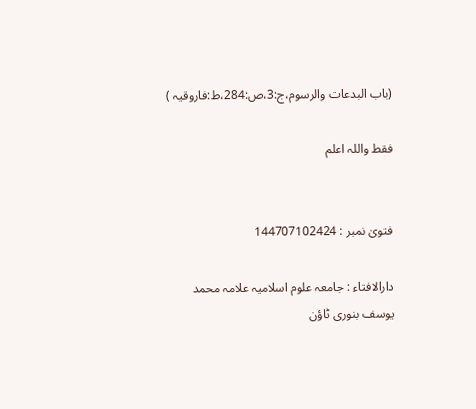(باب البدعات والرسوم،ج:3،ص:284،ط:فاروقیہ )

فقط واللہ اعلم


فتویٰ نمبر : 144707102424

دارالافتاء : جامعہ علوم اسلامیہ علامہ محمد یوسف بنوری ٹاؤن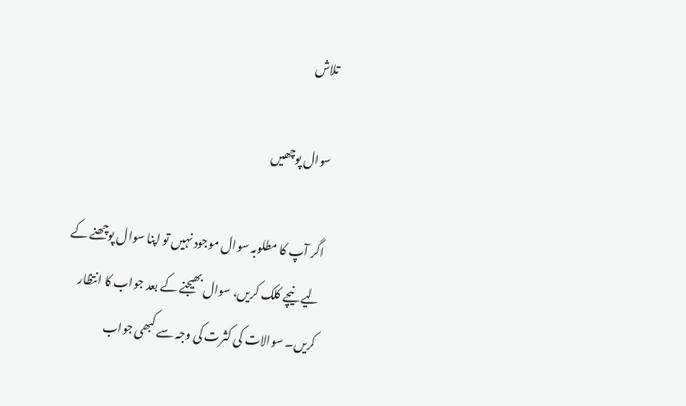تلاش

سوال پوچھیں

اگر آپ کا مطلوبہ سوال موجود نہیں تو اپنا سوال پوچھنے کے لیے نیچے کلک کریں، سوال بھیجنے کے بعد جواب کا انتظار کریں۔ سوالات کی کثرت کی وجہ سے کبھی جواب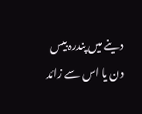دینے میں پندرہ بیس دن یا اس سے زائد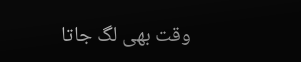وقت بھی لگ جاتا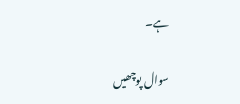ہے۔

سوال پوچھیں